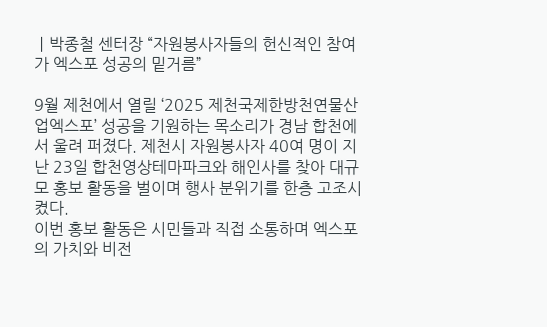ㅣ박종철 센터장 “자원봉사자들의 헌신적인 참여가 엑스포 성공의 밑거름”

9월 제천에서 열릴 ‘2025 제천국제한방천연물산업엑스포’ 성공을 기원하는 목소리가 경남 합천에서 울려 퍼졌다. 제천시 자원봉사자 40여 명이 지난 23일 합천영상테마파크와 해인사를 찾아 대규모 홍보 활동을 벌이며 행사 분위기를 한층 고조시켰다.
이번 홍보 활동은 시민들과 직접 소통하며 엑스포의 가치와 비전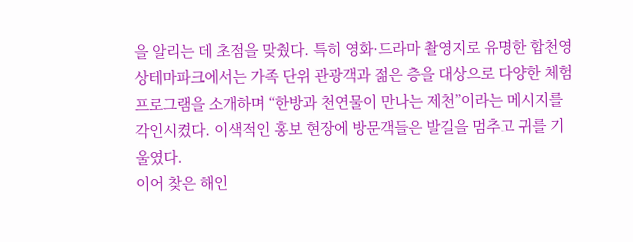을 알리는 데 초점을 맞췄다. 특히 영화·드라마 촬영지로 유명한 합천영상테마파크에서는 가족 단위 관광객과 젊은 층을 대상으로 다양한 체험 프로그램을 소개하며 “한방과 천연물이 만나는 제천”이라는 메시지를 각인시켰다. 이색적인 홍보 현장에 방문객들은 발길을 멈추고 귀를 기울였다.
이어 찾은 해인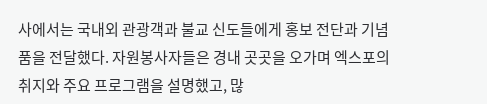사에서는 국내외 관광객과 불교 신도들에게 홍보 전단과 기념품을 전달했다. 자원봉사자들은 경내 곳곳을 오가며 엑스포의 취지와 주요 프로그램을 설명했고, 많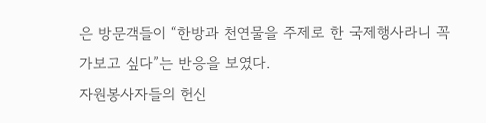은 방문객들이 “한방과 천연물을 주제로 한 국제행사라니 꼭 가보고 싶다”는 반응을 보였다.
자원봉사자들의 헌신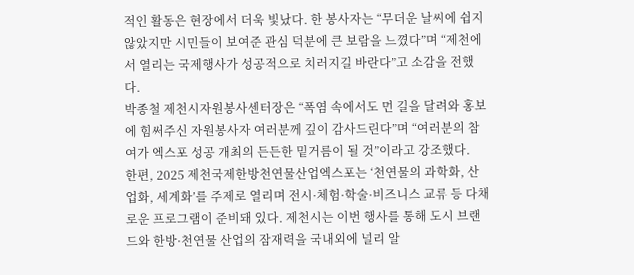적인 활동은 현장에서 더욱 빛났다. 한 봉사자는 “무더운 날씨에 쉽지 않았지만 시민들이 보여준 관심 덕분에 큰 보람을 느꼈다”며 “제천에서 열리는 국제행사가 성공적으로 치러지길 바란다”고 소감을 전했다.
박종철 제천시자원봉사센터장은 “폭염 속에서도 먼 길을 달려와 홍보에 힘써주신 자원봉사자 여러분께 깊이 감사드린다”며 “여러분의 참여가 엑스포 성공 개최의 든든한 밑거름이 될 것”이라고 강조했다.
한편, 2025 제천국제한방천연물산업엑스포는 ‘천연물의 과학화, 산업화, 세계화’를 주제로 열리며 전시·체험·학술·비즈니스 교류 등 다채로운 프로그램이 준비돼 있다. 제천시는 이번 행사를 통해 도시 브랜드와 한방·천연물 산업의 잠재력을 국내외에 널리 알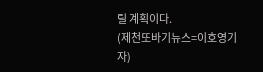릴 계획이다.
(제천또바기뉴스=이호영기자)